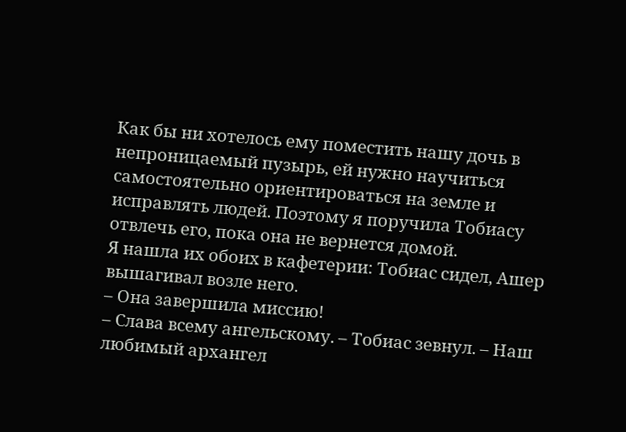Как бы ни хотелось ему поместить нашу дочь в непроницаемый пузырь, ей нужно научиться самостоятельно ориентироваться на земле и исправлять людей. Поэтому я поручила Тобиасу отвлечь его, пока она не вернется домой.
Я нашла их обоих в кафетерии: Тобиас сидел, Ашер вышагивал возле него.
– Она завершила миссию!
– Слава всему ангельскому. – Тобиас зевнул. – Наш любимый архангел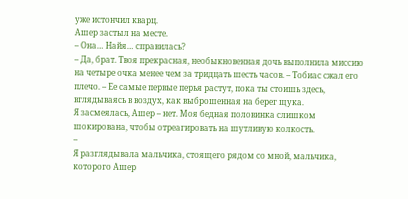уже истончил кварц.
Ашер застыл на месте.
– Она… Найя… справилась?
– Да, брат. Твоя прекрасная, необыкновенная дочь выполнила миссию на четыре очка менее чем за тридцать шесть часов. – Тобиас сжал его плечо. – Ее самые первые перья растут, пока ты стоишь здесь, вглядываясь в воздух, как выброшенная на берег щука.
Я засмеялась, Ашер – нет. Моя бедная половинка слишком шокирована, чтобы отреагировать на шутливую колкость.
–
Я разглядывала мальчика, стоящего рядом со мной, мальчика, которого Ашер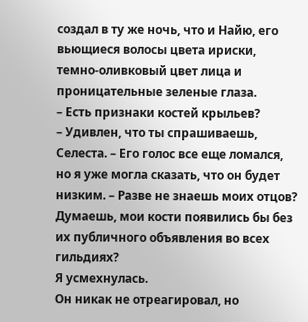создал в ту же ночь, что и Найю, его вьющиеся волосы цвета ириски, темно-оливковый цвет лица и проницательные зеленые глаза.
– Есть признаки костей крыльев?
– Удивлен, что ты спрашиваешь, Селеста. – Его голос все еще ломался, но я уже могла сказать, что он будет низким. – Разве не знаешь моих отцов? Думаешь, мои кости появились бы без их публичного объявления во всех гильдиях?
Я усмехнулась.
Он никак не отреагировал, но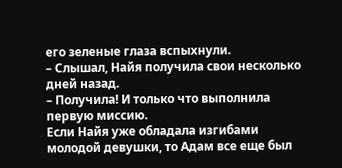его зеленые глаза вспыхнули.
– Слышал, Найя получила свои несколько дней назад.
– Получила! И только что выполнила первую миссию.
Если Найя уже обладала изгибами молодой девушки, то Адам все еще был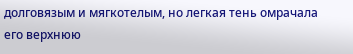долговязым и мягкотелым, но легкая тень омрачала его верхнюю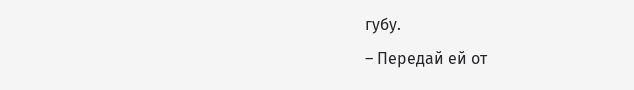губу.
– Передай ей от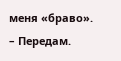меня «браво».
– Передам.